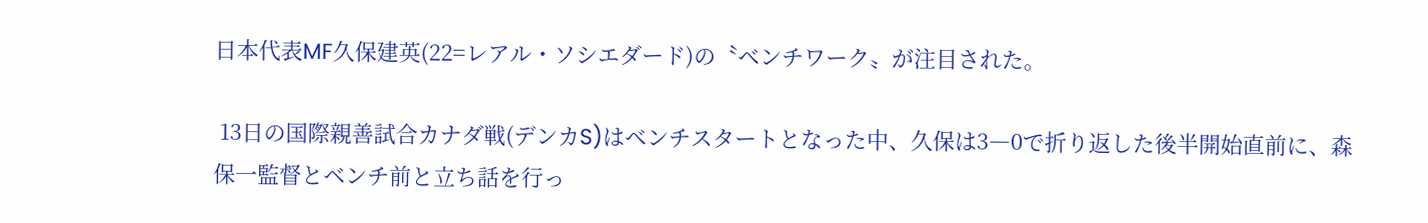日本代表MF久保建英(22=レアル・ソシエダード)の〝ベンチワーク〟が注目された。

 13日の国際親善試合カナダ戦(デンカS)はベンチスタートとなった中、久保は3―0で折り返した後半開始直前に、森保一監督とベンチ前と立ち話を行っ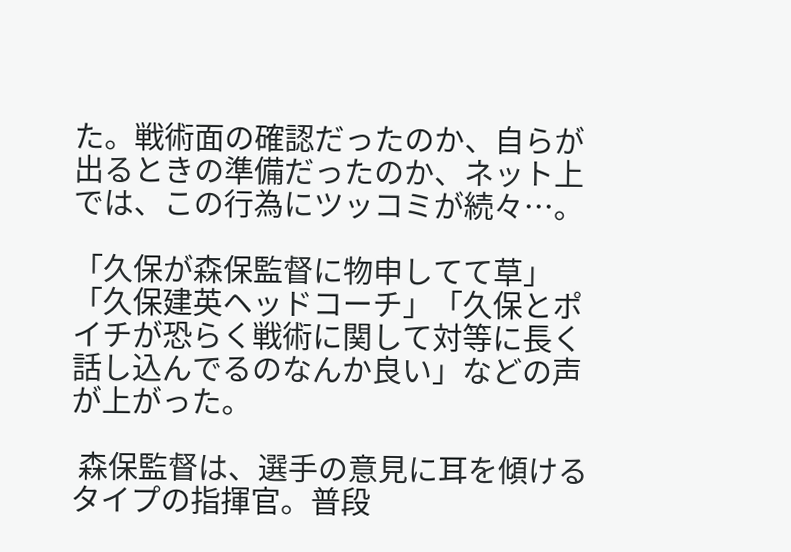た。戦術面の確認だったのか、自らが出るときの準備だったのか、ネット上では、この行為にツッコミが続々…。

「久保が森保監督に物申してて草」「久保建英ヘッドコーチ」「久保とポイチが恐らく戦術に関して対等に長く話し込んでるのなんか良い」などの声が上がった。

 森保監督は、選手の意見に耳を傾けるタイプの指揮官。普段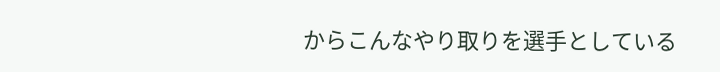からこんなやり取りを選手としている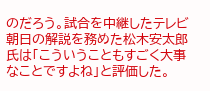のだろう。試合を中継したテレビ朝日の解説を務めた松木安太郎氏は「こういうこともすごく大事なことですよね」と評価した。